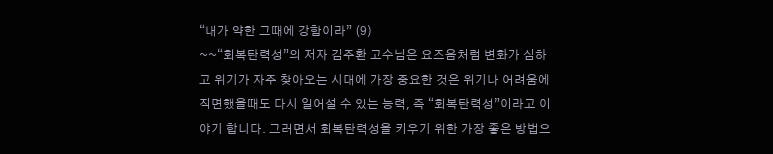“내가 약한 그때에 강함이라” (9)
~~“회복탄력성”의 저자 김주환 고수님은 요즈음처럼 변화가 심하고 위기가 자주 찾아오는 시대에 가장 중요한 것은 위기나 어려움에 직면했을때도 다시 일어설 수 있는 능력, 즉 “회복탄력성”이라고 이야기 합니다. 그러면서 회복탄력성을 키우기 위한 가장 좋은 방법으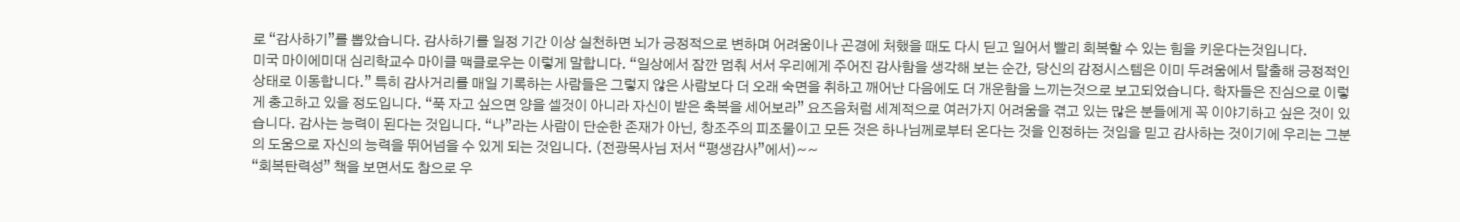로 “감사하기”를 뽑았습니다. 감사하기를 일정 기간 이상 실천하면 뇌가 긍정적으로 변하며 어려움이나 곤경에 처했을 때도 다시 딛고 일어서 빨리 회복할 수 있는 힘을 키운다는것입니다.
미국 마이에미대 심리학교수 마이클 맥클로우는 이렇게 말합니다. “일상에서 잠깐 멈춰 서서 우리에게 주어진 감사함을 생각해 보는 순간, 당신의 감정시스템은 이미 두려움에서 탈출해 긍정적인 상태로 이동합니다.” 특히 감사거리를 매일 기록하는 사람들은 그렇지 않은 사람보다 더 오래 숙면을 취하고 깨어난 다음에도 더 개운함을 느끼는것으로 보고되었습니다. 학자들은 진심으로 이렇게 충고하고 있을 정도입니다. “푹 자고 싶으면 양을 셀것이 아니라 자신이 받은 축복을 세어보라” 요즈음처럼 세계적으로 여러가지 어려움을 겪고 있는 많은 분들에게 꼭 이야기하고 싶은 것이 있습니다. 감사는 능력이 된다는 것입니다. “나”라는 사람이 단순한 존재가 아닌, 창조주의 피조물이고 모든 것은 하나님께로부터 온다는 것을 인정하는 것임을 믿고 감사하는 것이기에 우리는 그분의 도움으로 자신의 능력을 뛰어넘을 수 있게 되는 것입니다. (전광목사님 저서 “평생감사”에서)~~
“회복탄력성” 책을 보면서도 참으로 우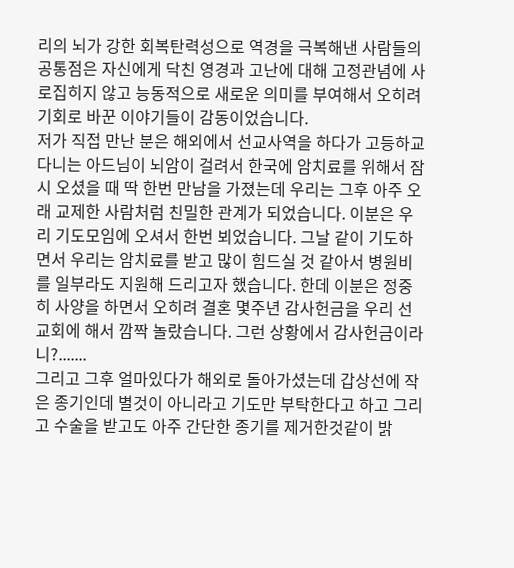리의 뇌가 강한 회복탄력성으로 역경을 극복해낸 사람들의 공통점은 자신에게 닥친 영경과 고난에 대해 고정관념에 사로집히지 않고 능동적으로 새로운 의미를 부여해서 오히려 기회로 바꾼 이야기들이 감동이었습니다.
저가 직접 만난 분은 해외에서 선교사역을 하다가 고등하교 다니는 아드님이 뇌암이 걸려서 한국에 암치료를 위해서 잠시 오셨을 때 딱 한번 만남을 가졌는데 우리는 그후 아주 오래 교제한 사람처럼 친밀한 관계가 되었습니다. 이분은 우리 기도모임에 오셔서 한번 뵈었습니다. 그날 같이 기도하면서 우리는 암치료를 받고 많이 힘드실 것 같아서 병원비를 일부라도 지원해 드리고자 했습니다. 한데 이분은 정중히 사양을 하면서 오히려 결혼 몇주년 감사헌금을 우리 선교회에 해서 깜짝 놀랐습니다. 그런 상황에서 감사헌금이라니?.......
그리고 그후 얼마있다가 해외로 돌아가셨는데 갑상선에 작은 종기인데 별것이 아니라고 기도만 부탁한다고 하고 그리고 수술을 받고도 아주 간단한 종기를 제거한것같이 밝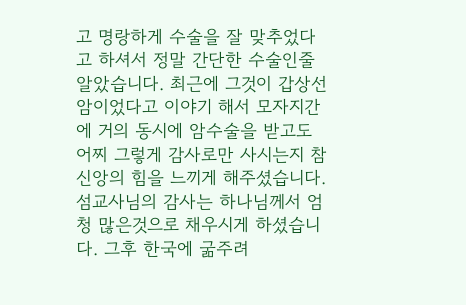고 명랑하게 수술을 잘 맞추었다고 하셔서 정말 간단한 수술인줄 알았습니다. 최근에 그것이 갑상선암이었다고 이야기 해서 모자지간에 거의 동시에 암수술을 받고도 어찌 그렇게 감사로만 사시는지 참 신앙의 힘을 느끼게 해주셨습니다.
섬교사님의 감사는 하나님께서 엄청 많은것으로 채우시게 하셨습니다. 그후 한국에 굶주려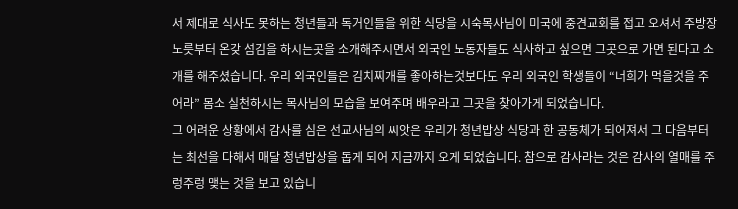서 제대로 식사도 못하는 청년들과 독거인들을 위한 식당을 시숙목사님이 미국에 중견교회를 접고 오셔서 주방장노릇부터 온갖 섬김을 하시는곳을 소개해주시면서 외국인 노동자들도 식사하고 싶으면 그곳으로 가면 된다고 소개를 해주셨습니다. 우리 외국인들은 김치찌개를 좋아하는것보다도 우리 외국인 학생들이 “너희가 먹을것을 주어라” 몸소 실천하시는 목사님의 모습을 보여주며 배우라고 그곳을 찾아가게 되었습니다.
그 어려운 상황에서 감사를 심은 선교사님의 씨앗은 우리가 청년밥상 식당과 한 공동체가 되어져서 그 다음부터는 최선을 다해서 매달 청년밥상을 돕게 되어 지금까지 오게 되었습니다. 참으로 감사라는 것은 감사의 열매를 주렁주렁 맺는 것을 보고 있습니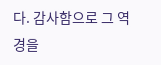다. 감사함으로 그 역경을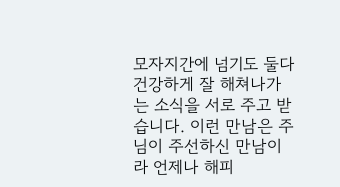모자지간에 넘기도 둘다 건강하게 잘 해쳐나가는 소식을 서로 주고 받습니다. 이런 만남은 주님이 주선하신 만남이라 언제나 해피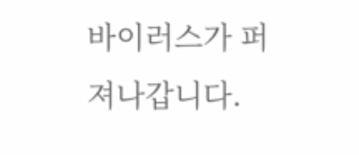바이러스가 퍼져나갑니다.